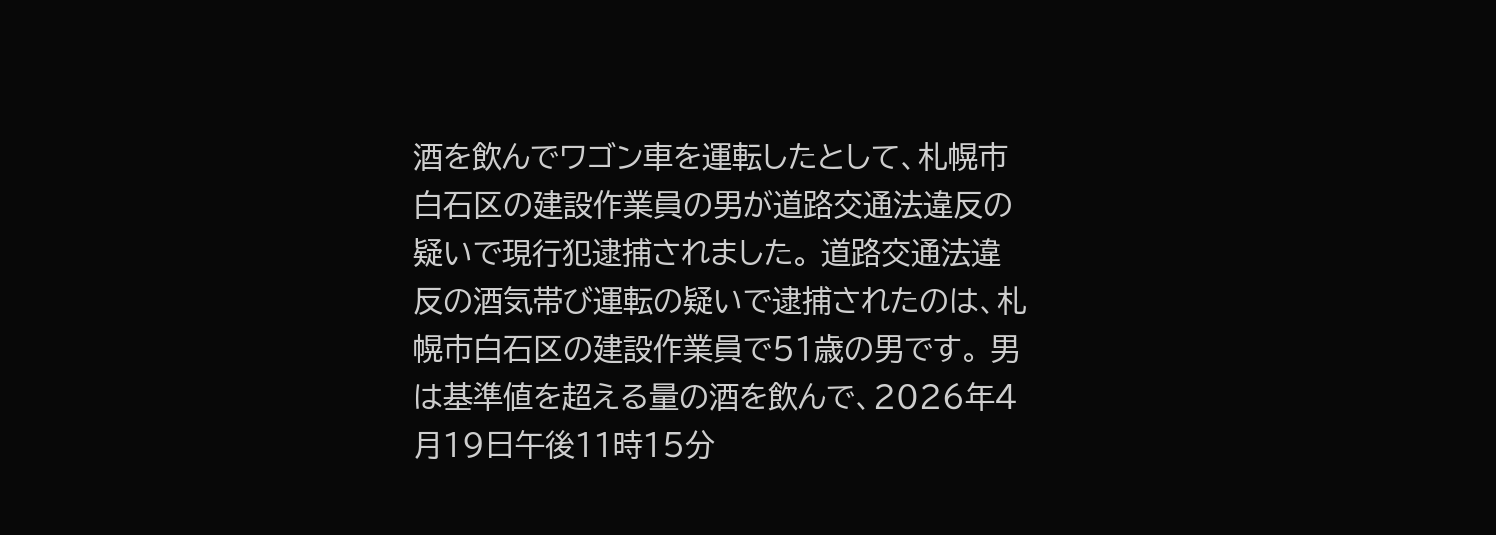酒を飲んでワゴン車を運転したとして、札幌市白石区の建設作業員の男が道路交通法違反の疑いで現行犯逮捕されました。 道路交通法違反の酒気帯び運転の疑いで逮捕されたのは、札幌市白石区の建設作業員で51歳の男です。 男は基準値を超える量の酒を飲んで、2026年4月19日午後11時15分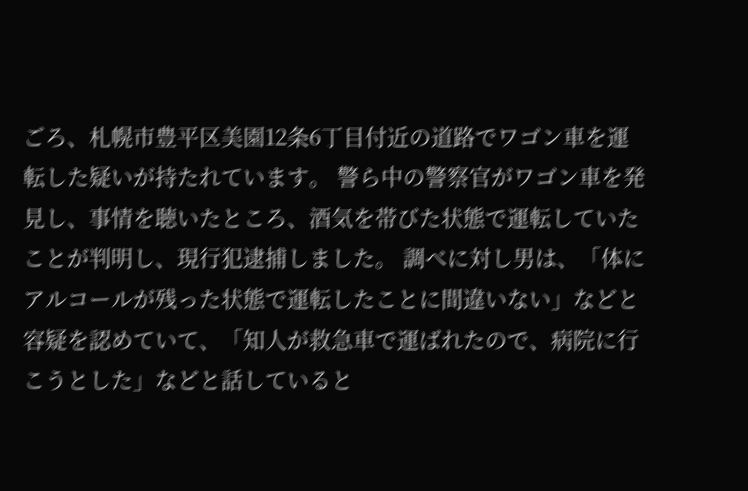ごろ、札幌市豊平区美園12条6丁目付近の道路でワゴン車を運転した疑いが持たれています。 警ら中の警察官がワゴン車を発見し、事情を聴いたところ、酒気を帯びた状態で運転していたことが判明し、現行犯逮捕しました。 調べに対し男は、「体にアルコールが残った状態で運転したことに間違いない」などと容疑を認めていて、「知人が救急車で運ばれたので、病院に行こうとした」などと話していると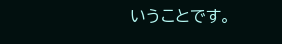いうことです。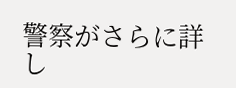警察がさらに詳し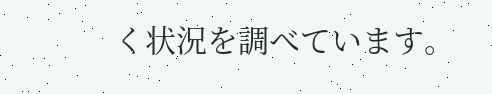く状況を調べています。